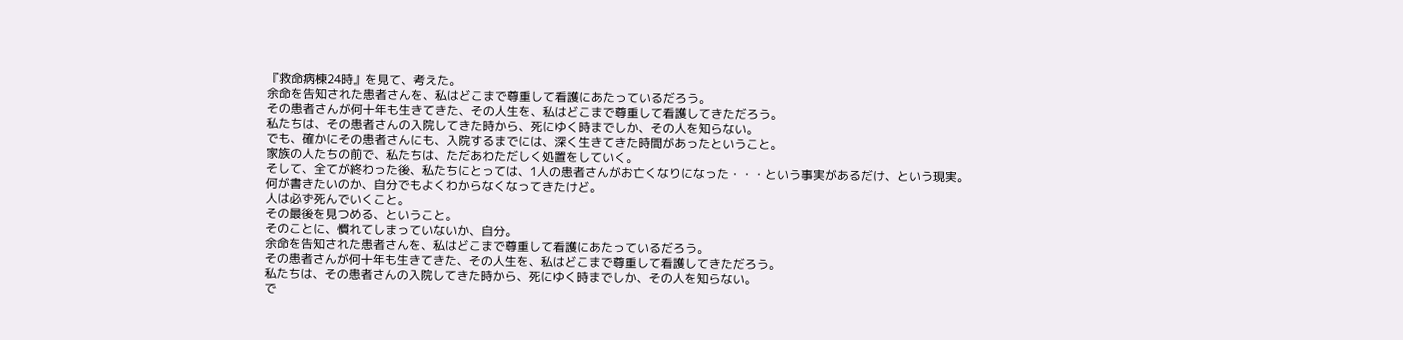『救命病棟24時』を見て、考えた。
余命を告知された患者さんを、私はどこまで尊重して看護にあたっているだろう。
その患者さんが何十年も生きてきた、その人生を、私はどこまで尊重して看護してきただろう。
私たちは、その患者さんの入院してきた時から、死にゆく時までしか、その人を知らない。
でも、確かにその患者さんにも、入院するまでには、深く生きてきた時間があったということ。
家族の人たちの前で、私たちは、ただあわただしく処置をしていく。
そして、全てが終わった後、私たちにとっては、1人の患者さんがお亡くなりになった・・・という事実があるだけ、という現実。
何が書きたいのか、自分でもよくわからなくなってきたけど。
人は必ず死んでいくこと。
その最後を見つめる、ということ。
そのことに、慣れてしまっていないか、自分。
余命を告知された患者さんを、私はどこまで尊重して看護にあたっているだろう。
その患者さんが何十年も生きてきた、その人生を、私はどこまで尊重して看護してきただろう。
私たちは、その患者さんの入院してきた時から、死にゆく時までしか、その人を知らない。
で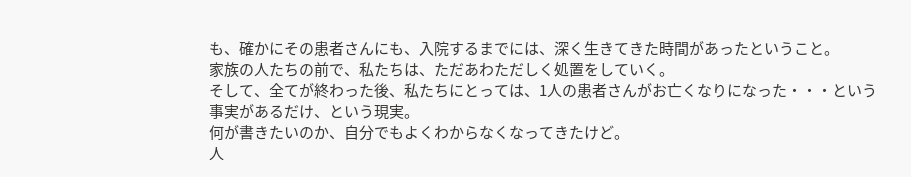も、確かにその患者さんにも、入院するまでには、深く生きてきた時間があったということ。
家族の人たちの前で、私たちは、ただあわただしく処置をしていく。
そして、全てが終わった後、私たちにとっては、1人の患者さんがお亡くなりになった・・・という事実があるだけ、という現実。
何が書きたいのか、自分でもよくわからなくなってきたけど。
人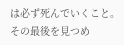は必ず死んでいくこと。
その最後を見つめ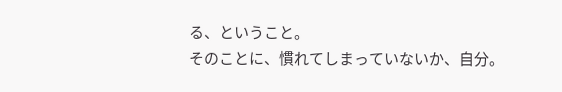る、ということ。
そのことに、慣れてしまっていないか、自分。